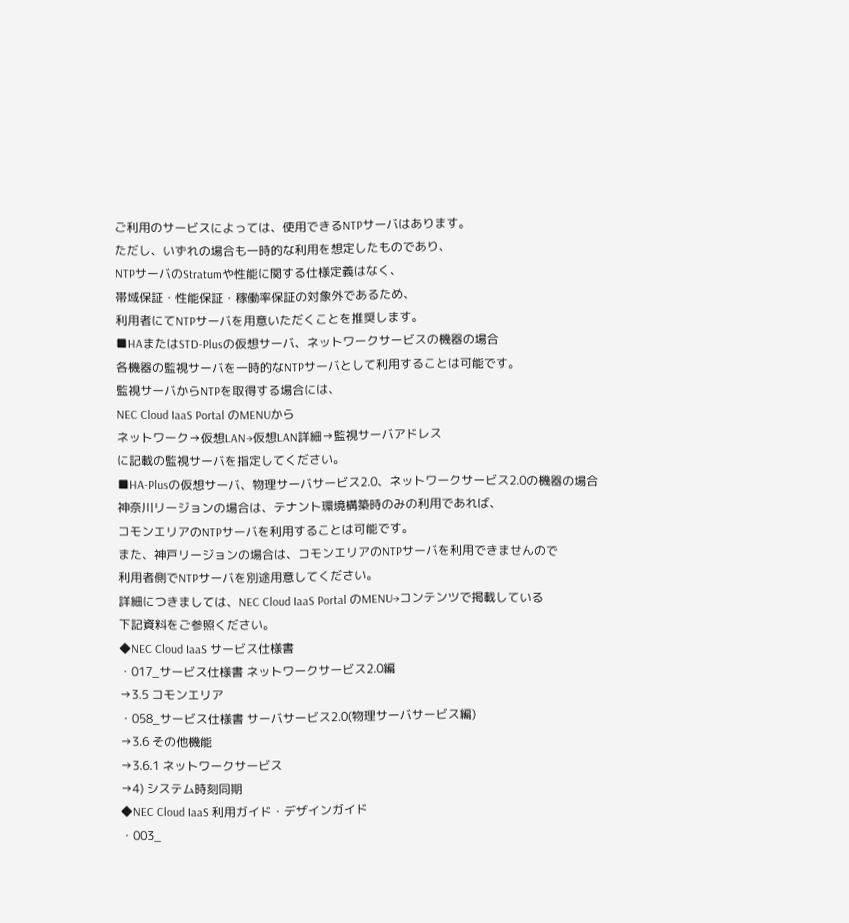ご利用のサービスによっては、使用できるNTPサーバはあります。
ただし、いずれの場合も一時的な利用を想定したものであり、
NTPサーバのStratumや性能に関する仕様定義はなく、
帯域保証・性能保証・稼働率保証の対象外であるため、
利用者にてNTPサーバを用意いただくことを推奨します。
■HAまたはSTD-Plusの仮想サーバ、ネットワークサービスの機器の場合
各機器の監視サーバを一時的なNTPサーバとして利用することは可能です。
監視サーバからNTPを取得する場合には、
NEC Cloud IaaS Portal のMENUから
ネットワーク→仮想LAN→仮想LAN詳細→監視サーバアドレス
に記載の監視サーバを指定してください。
■HA-Plusの仮想サーバ、物理サーバサービス2.0、ネットワークサービス2.0の機器の場合
神奈川リージョンの場合は、テナント環境構築時のみの利用であれば、
コモンエリアのNTPサーバを利用することは可能です。
また、神戸リージョンの場合は、コモンエリアのNTPサーバを利用できませんので
利用者側でNTPサーバを別途用意してください。
詳細につきましては、NEC Cloud IaaS Portal のMENU→コンテンツで掲載している
下記資料をご参照ください。
◆NEC Cloud IaaS サービス仕様書
・017_サービス仕様書 ネットワークサービス2.0編
→3.5 コモンエリア
・058_サービス仕様書 サーバサービス2.0(物理サーバサービス編)
→3.6 その他機能
→3.6.1 ネットワークサービス
→4) システム時刻同期
◆NEC Cloud IaaS 利用ガイド・デザインガイド
・003_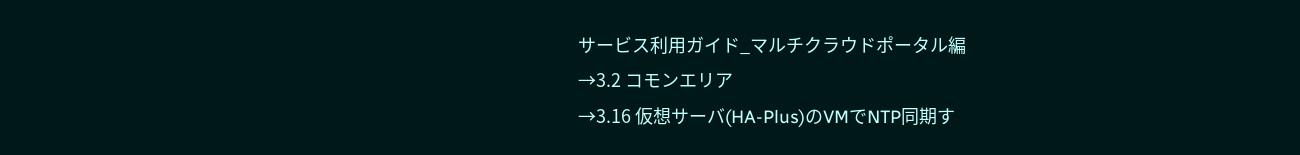サービス利用ガイド_マルチクラウドポータル編
→3.2 コモンエリア
→3.16 仮想サーバ(HA-Plus)のVMでNTP同期す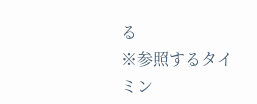る
※参照するタイミン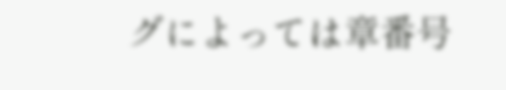グによっては章番号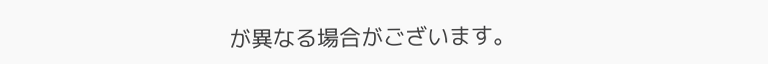が異なる場合がございます。